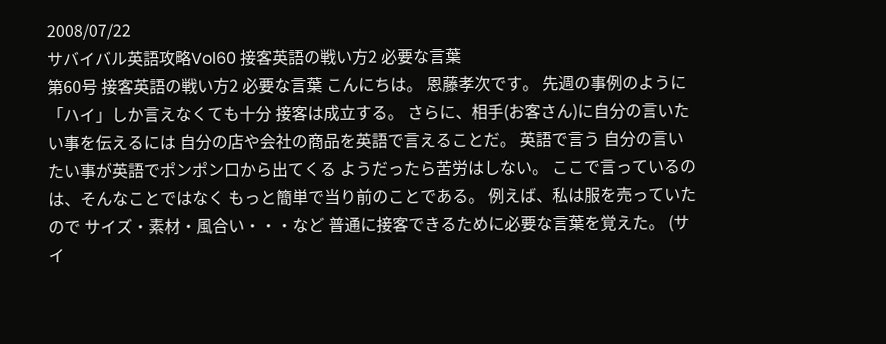2008/07/22
サバイバル英語攻略Vol60 接客英語の戦い方2 必要な言葉
第60号 接客英語の戦い方2 必要な言葉 こんにちは。 恩藤孝次です。 先週の事例のように「ハイ」しか言えなくても十分 接客は成立する。 さらに、相手(お客さん)に自分の言いたい事を伝えるには 自分の店や会社の商品を英語で言えることだ。 英語で言う 自分の言いたい事が英語でポンポン口から出てくる ようだったら苦労はしない。 ここで言っているのは、そんなことではなく もっと簡単で当り前のことである。 例えば、私は服を売っていたので サイズ・素材・風合い・・・など 普通に接客できるために必要な言葉を覚えた。 (サイ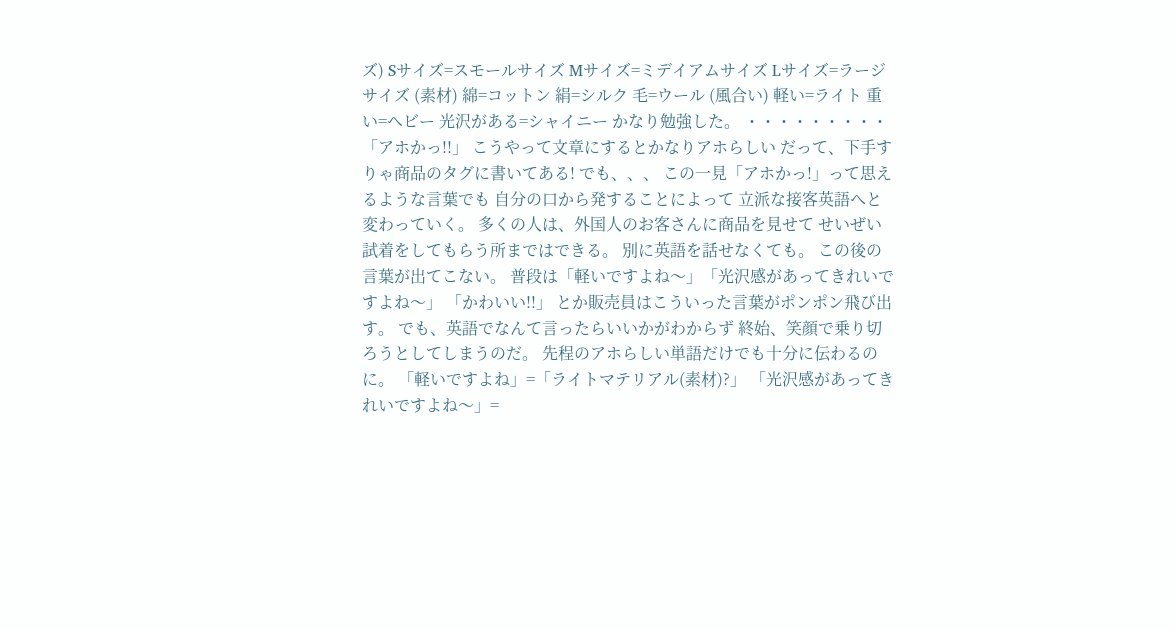ズ) Sサイズ=スモールサイズ Mサイズ=ミデイアムサイズ Lサイズ=ラージサイズ (素材) 綿=コットン 絹=シルク 毛=ウール (風合い) 軽い=ライト 重い=ヘビー 光沢がある=シャイニー かなり勉強した。 ・・・・・・・・・ 「アホかっ!!」 こうやって文章にするとかなりアホらしい だって、下手すりゃ商品のタグに書いてある! でも、、、 この一見「アホかっ!」って思えるような言葉でも 自分の口から発することによって 立派な接客英語へと変わっていく。 多くの人は、外国人のお客さんに商品を見せて せいぜい試着をしてもらう所まではできる。 別に英語を話せなくても。 この後の言葉が出てこない。 普段は「軽いですよね〜」「光沢感があってきれいですよね〜」 「かわいい!!」 とか販売員はこういった言葉がポンポン飛び出す。 でも、英語でなんて言ったらいいかがわからず 終始、笑顔で乗り切ろうとしてしまうのだ。 先程のアホらしい単語だけでも十分に伝わるのに。 「軽いですよね」=「ライトマテリアル(素材)?」 「光沢感があってきれいですよね〜」=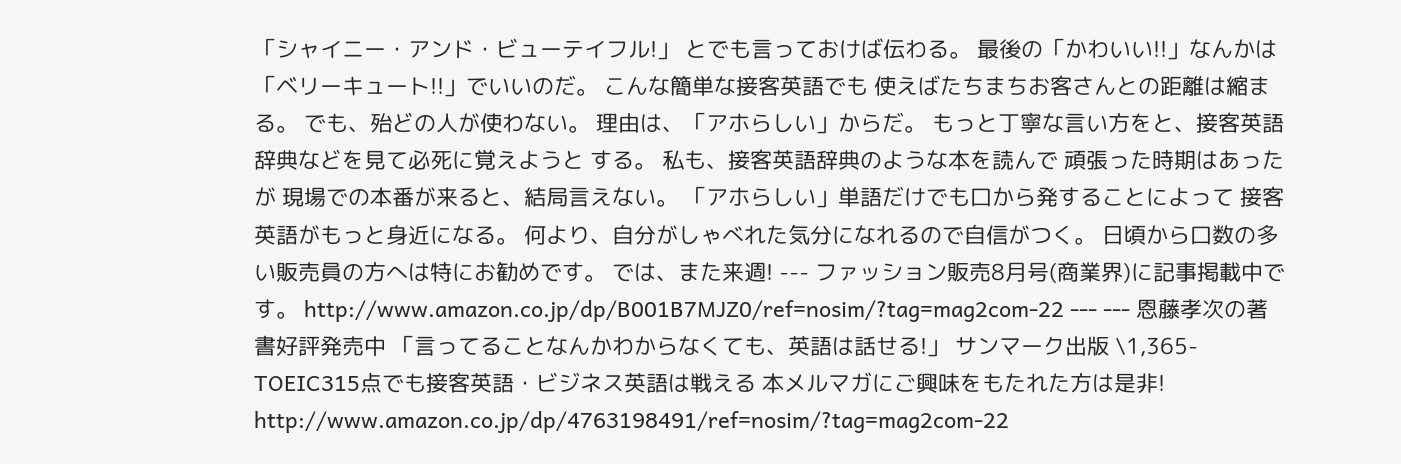「シャイニー・アンド・ビューテイフル!」 とでも言っておけば伝わる。 最後の「かわいい!!」なんかは 「ベリーキュート!!」でいいのだ。 こんな簡単な接客英語でも 使えばたちまちお客さんとの距離は縮まる。 でも、殆どの人が使わない。 理由は、「アホらしい」からだ。 もっと丁寧な言い方をと、接客英語辞典などを見て必死に覚えようと する。 私も、接客英語辞典のような本を読んで 頑張った時期はあったが 現場での本番が来ると、結局言えない。 「アホらしい」単語だけでも口から発することによって 接客英語がもっと身近になる。 何より、自分がしゃべれた気分になれるので自信がつく。 日頃から口数の多い販売員の方へは特にお勧めです。 では、また来週! --- ファッション販売8月号(商業界)に記事掲載中です。 http://www.amazon.co.jp/dp/B001B7MJZ0/ref=nosim/?tag=mag2com-22 --- --- 恩藤孝次の著書好評発売中 「言ってることなんかわからなくても、英語は話せる!」 サンマーク出版 \1,365- TOEIC315点でも接客英語・ビジネス英語は戦える 本メルマガにご興味をもたれた方は是非! http://www.amazon.co.jp/dp/4763198491/ref=nosim/?tag=mag2com-22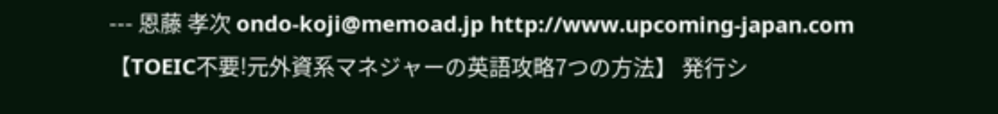--- 恩藤 孝次 ondo-koji@memoad.jp http://www.upcoming-japan.com 【TOEIC不要!元外資系マネジャーの英語攻略7つの方法】 発行シ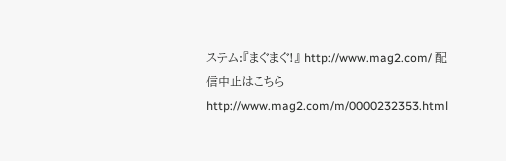ステム:『まぐまぐ!』 http://www.mag2.com/ 配信中止はこちら http://www.mag2.com/m/0000232353.html